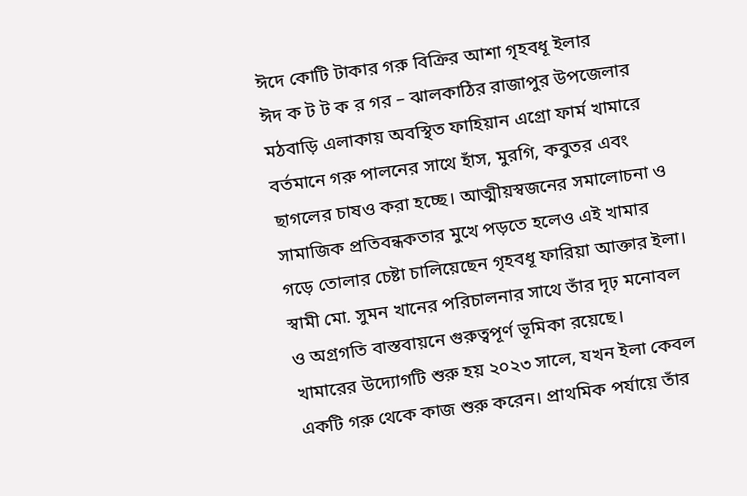ঈদে কোটি টাকার গরু বিক্রির আশা গৃহবধূ ইলার
ঈদ ক ট ট ক র গর – ঝালকাঠির রাজাপুর উপজেলার মঠবাড়ি এলাকায় অবস্থিত ফাহিয়ান এগ্রো ফার্ম খামারে বর্তমানে গরু পালনের সাথে হাঁস, মুরগি, কবুতর এবং ছাগলের চাষও করা হচ্ছে। আত্মীয়স্বজনের সমালোচনা ও সামাজিক প্রতিবন্ধকতার মুখে পড়তে হলেও এই খামার গড়ে তোলার চেষ্টা চালিয়েছেন গৃহবধূ ফারিয়া আক্তার ইলা। স্বামী মো. সুমন খানের পরিচালনার সাথে তাঁর দৃঢ় মনোবল ও অগ্রগতি বাস্তবায়নে গুরুত্বপূর্ণ ভূমিকা রয়েছে।
খামারের উদ্যোগটি শুরু হয় ২০২৩ সালে, যখন ইলা কেবল একটি গরু থেকে কাজ শুরু করেন। প্রাথমিক পর্যায়ে তাঁর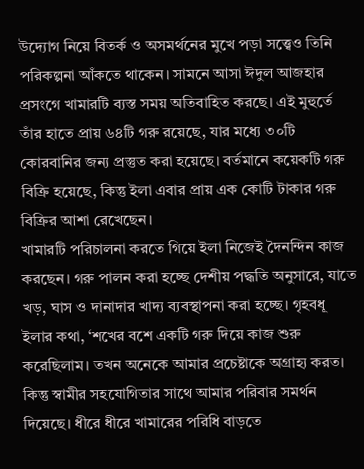উদ্যোগ নিয়ে বিতর্ক ও অসমর্থনের মুখে পড়া সত্ত্বেও তিনি পরিকল্পনা আঁকতে থাকেন। সামনে আসা ঈদুল আজহার প্রসংগে খামারটি ব্যস্ত সময় অতিবাহিত করছে। এই মুহুর্তে তাঁর হাতে প্রায় ৬৪টি গরু রয়েছে, যার মধ্যে ৩০টি কোরবানির জন্য প্রস্তুত করা হয়েছে। বর্তমানে কয়েকটি গরু বিক্রি হয়েছে, কিন্তু ইলা এবার প্রায় এক কোটি টাকার গরু বিক্রির আশা রেখেছেন।
খামারটি পরিচালনা করতে গিয়ে ইলা নিজেই দৈনন্দিন কাজ করছেন। গরু পালন করা হচ্ছে দেশীয় পদ্ধতি অনুসারে, যাতে খড়, ঘাস ও দানাদার খাদ্য ব্যবস্থাপনা করা হচ্ছে। গৃহবধূ ইলার কথা, ‘শখের বশে একটি গরু দিয়ে কাজ শুরু করেছিলাম। তখন অনেকে আমার প্রচেষ্টাকে অগ্রাহ্য করত। কিন্তু স্বামীর সহযোগিতার সাথে আমার পরিবার সমর্থন দিয়েছে। ধীরে ধীরে খামারের পরিধি বাড়তে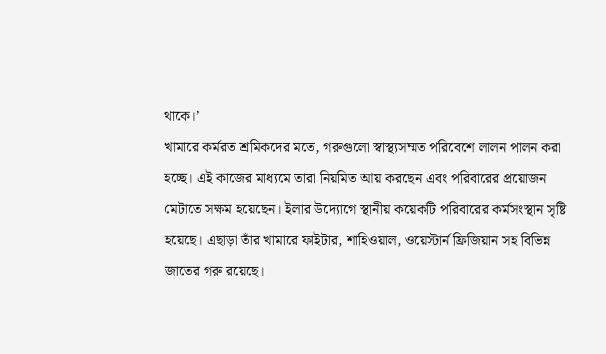থাকে।’
খামারে কর্মরত শ্রমিকদের মতে, গরুগুলো স্বাস্থ্যসম্মত পরিবেশে লালন পালন করা হচ্ছে। এই কাজের মাধ্যমে তারা নিয়মিত আয় করছেন এবং পরিবারের প্রয়োজন মেটাতে সক্ষম হয়েছেন। ইলার উদ্যোগে স্থানীয় কয়েকটি পরিবারের কর্মসংস্থান সৃষ্টি হয়েছে। এছাড়া তাঁর খামারে ফাইটার, শাহিওয়াল, ওয়েস্টার্ন ফ্রিজিয়ান সহ বিভিন্ন জাতের গরু রয়েছে।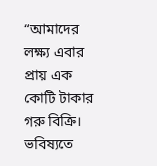“আমাদের লক্ষ্য এবার প্রায় এক কোটি টাকার গরু বিক্রি। ভবিষ্যতে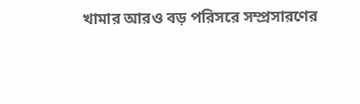খামার আরও বড় পরিসরে সম্প্রসারণের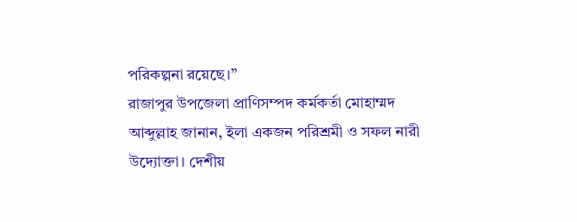পরিকল্পনা রয়েছে।”
রাজাপুর উপজেলা প্রাণিসম্পদ কর্মকর্তা মোহাম্মদ আব্দুল্লাহ জানান, ইলা একজন পরিশ্রমী ও সফল নারী উদ্যোক্তা। দেশীয়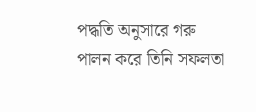পদ্ধতি অনুসারে গরু পালন করে তিনি সফলতা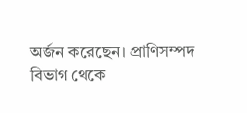অর্জন করেছেন। প্রাণিসম্পদ বিভাগ থেকে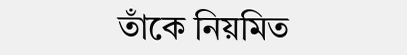তাঁকে নিয়মিত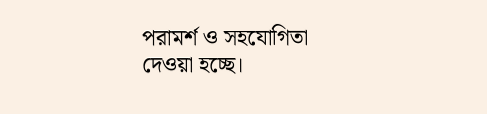পরামর্শ ও সহযোগিতা দেওয়া হচ্ছে।